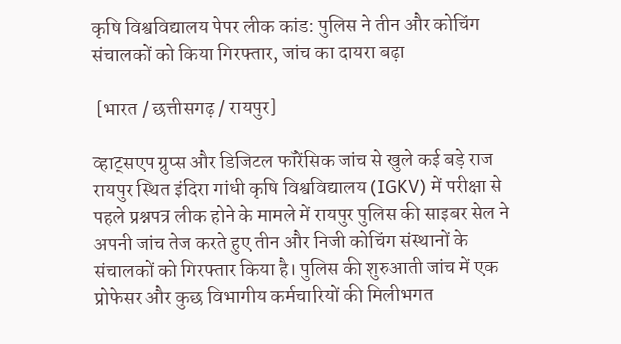कृषि विश्वविद्यालय पेपर लीक कांड: पुलिस ने तीन और कोचिंग संचालकों को किया गिरफ्तार, जांच का दायरा बढ़ा

 [भारत / छत्तीसगढ़ / रायपुर]

व्हाट्सएप ग्रुप्स और डिजिटल फॉरेंसिक जांच से खुले कई बड़े राज
रायपुर स्थित इंदिरा गांधी कृषि विश्वविद्यालय (IGKV) में परीक्षा से पहले प्रश्नपत्र लीक होने के मामले में रायपुर पुलिस की साइबर सेल ने अपनी जांच तेज करते हुए तीन और निजी कोचिंग संस्थानों के संचालकों को गिरफ्तार किया है। पुलिस की शुरुआती जांच में एक प्रोफेसर और कुछ विभागीय कर्मचारियों की मिलीभगत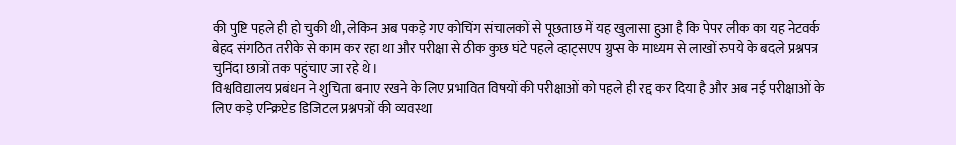की पुष्टि पहले ही हो चुकी थी, लेकिन अब पकड़े गए कोचिंग संचालकों से पूछताछ में यह खुलासा हुआ है कि पेपर लीक का यह नेटवर्क बेहद संगठित तरीके से काम कर रहा था और परीक्षा से ठीक कुछ घंटे पहले व्हाट्सएप ग्रुप्स के माध्यम से लाखों रुपये के बदले प्रश्नपत्र चुनिंदा छात्रों तक पहुंचाए जा रहे थे।
विश्वविद्यालय प्रबंधन ने शुचिता बनाए रखने के लिए प्रभावित विषयों की परीक्षाओं को पहले ही रद्द कर दिया है और अब नई परीक्षाओं के लिए कड़े एन्क्रिप्टेड डिजिटल प्रश्नपत्रों की व्यवस्था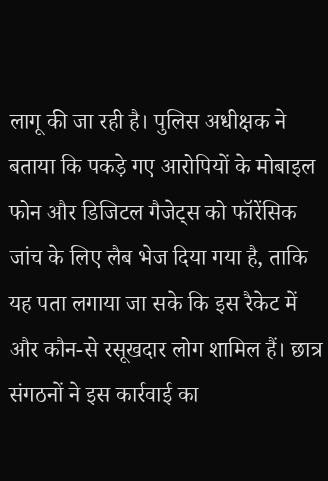लागू की जा रही है। पुलिस अधीक्षक ने बताया कि पकड़े गए आरोपियों के मोबाइल फोन और डिजिटल गैजेट्स को फॉरेंसिक जांच के लिए लैब भेज दिया गया है, ताकि यह पता लगाया जा सके कि इस रैकेट में और कौन-से रसूखदार लोग शामिल हैं। छात्र संगठनों ने इस कार्रवाई का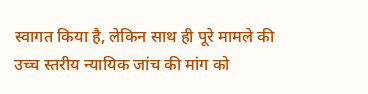स्वागत किया है, लेकिन साथ ही पूरे मामले की उच्च स्तरीय न्यायिक जांच की मांग को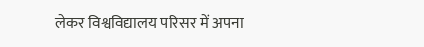लेकर विश्वविद्यालय परिसर में अपना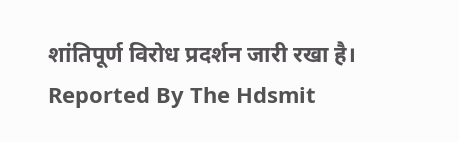शांतिपूर्ण विरोध प्रदर्शन जारी रखा है।
Reported By The Hdsmit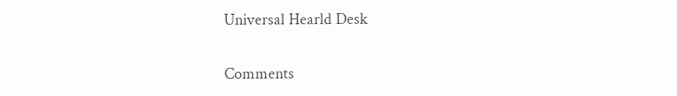Universal Hearld Desk

Comments